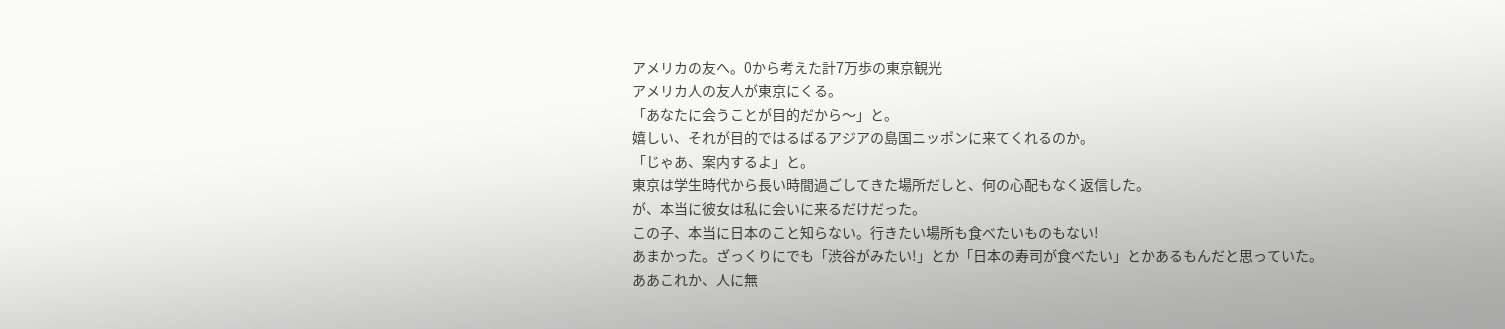アメリカの友へ。0から考えた計7万歩の東京観光
アメリカ人の友人が東京にくる。
「あなたに会うことが目的だから〜」と。
嬉しい、それが目的ではるばるアジアの島国ニッポンに来てくれるのか。
「じゃあ、案内するよ」と。
東京は学生時代から長い時間過ごしてきた場所だしと、何の心配もなく返信した。
が、本当に彼女は私に会いに来るだけだった。
この子、本当に日本のこと知らない。行きたい場所も食べたいものもない!
あまかった。ざっくりにでも「渋谷がみたい!」とか「日本の寿司が食べたい」とかあるもんだと思っていた。
ああこれか、人に無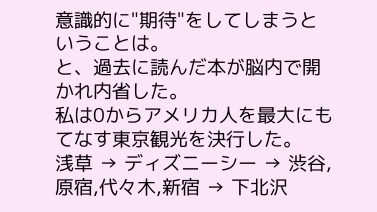意識的に"期待"をしてしまうということは。
と、過去に読んだ本が脳内で開かれ内省した。
私は0からアメリカ人を最大にもてなす東京観光を決行した。
浅草 → ディズニーシー → 渋谷,原宿,代々木,新宿 → 下北沢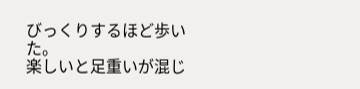びっくりするほど歩いた。
楽しいと足重いが混じ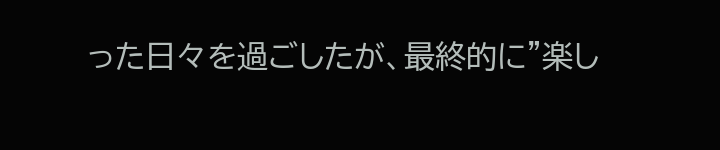った日々を過ごしたが、最終的に"楽し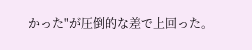かった"が圧倒的な差で上回った。